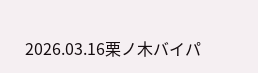2026.03.16栗ノ木バイパ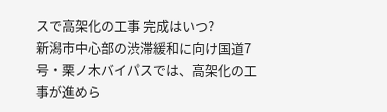スで高架化の工事 完成はいつ?
新潟市中心部の渋滞緩和に向け国道7号・栗ノ木バイパスでは、高架化の工事が進めら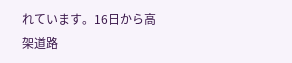れています。16日から高架道路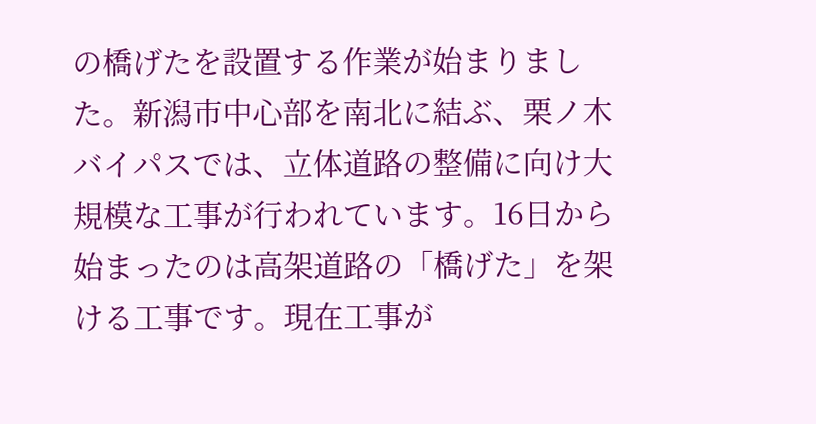の橋げたを設置する作業が始まりました。新潟市中心部を南北に結ぶ、栗ノ木バイパスでは、立体道路の整備に向け大規模な工事が行われています。16日から始まったのは高架道路の「橋げた」を架ける工事です。現在工事が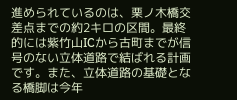進められているのは、栗ノ木橋交差点までの約2キロの区間。最終的には紫竹山ICから古町までが信号のない立体道路で結ばれる計画です。また、立体道路の基礎となる橋脚は今年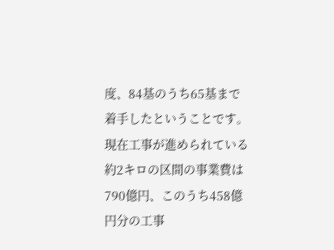度、84基のうち65基まで着手したということです。現在工事が進められている約2キロの区間の事業費は790億円、このうち458億円分の工事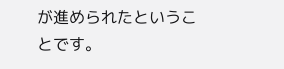が進められたということです。